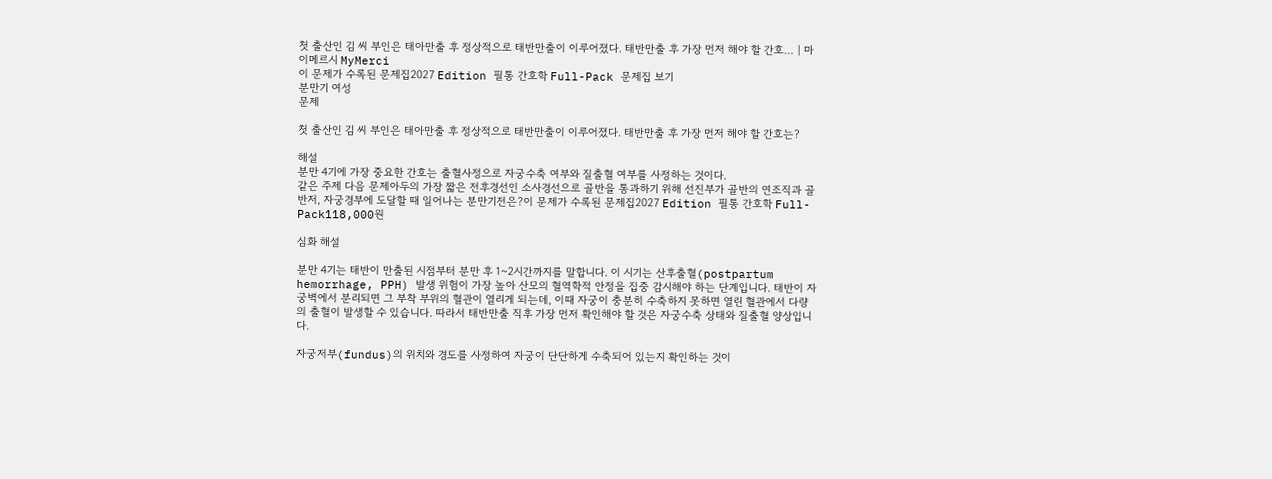첫 출산인 김 씨 부인은 태아만출 후 정상적으로 태반만출이 이루어졌다. 태반만출 후 가장 먼저 해야 할 간호… | 마이메르시 MyMerci
이 문제가 수록된 문제집2027 Edition 필통 간호학 Full-Pack 문제집 보기
분만기 여성
문제

첫 출산인 김 씨 부인은 태아만출 후 정상적으로 태반만출이 이루어졌다. 태반만출 후 가장 먼저 해야 할 간호는?

해설
분만 4기에 가장 중요한 간호는 출혈사정으로 자궁수축 여부와 질출혈 여부를 사정하는 것이다.
같은 주제 다음 문제아두의 가장 짧은 전후경선인 소사경선으로 골반을 통과하기 위해 선진부가 골반의 연조직과 골반저, 자궁경부에 도달할 때 일어나는 분만기전은?이 문제가 수록된 문제집2027 Edition 필통 간호학 Full-Pack118,000원

심화 해설

분만 4기는 태반이 만출된 시점부터 분만 후 1~2시간까지를 말합니다. 이 시기는 산후출혈(postpartum hemorrhage, PPH) 발생 위험이 가장 높아 산모의 혈역학적 안정을 집중 감시해야 하는 단계입니다. 태반이 자궁벽에서 분리되면 그 부착 부위의 혈관이 열리게 되는데, 이때 자궁이 충분히 수축하지 못하면 열린 혈관에서 다량의 출혈이 발생할 수 있습니다. 따라서 태반만출 직후 가장 먼저 확인해야 할 것은 자궁수축 상태와 질출혈 양상입니다.

자궁저부(fundus)의 위치와 경도를 사정하여 자궁이 단단하게 수축되어 있는지 확인하는 것이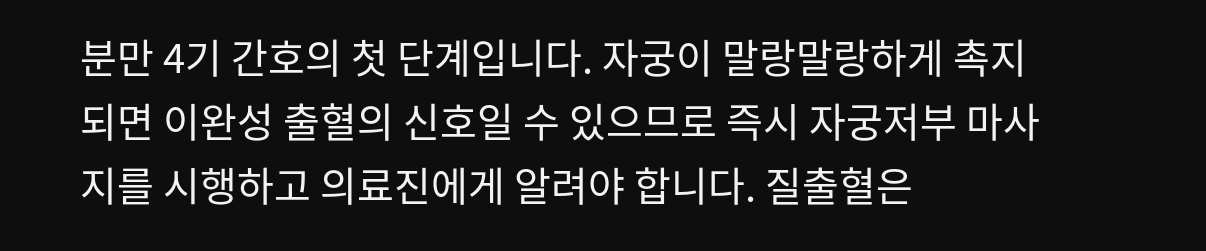분만 4기 간호의 첫 단계입니다. 자궁이 말랑말랑하게 촉지되면 이완성 출혈의 신호일 수 있으므로 즉시 자궁저부 마사지를 시행하고 의료진에게 알려야 합니다. 질출혈은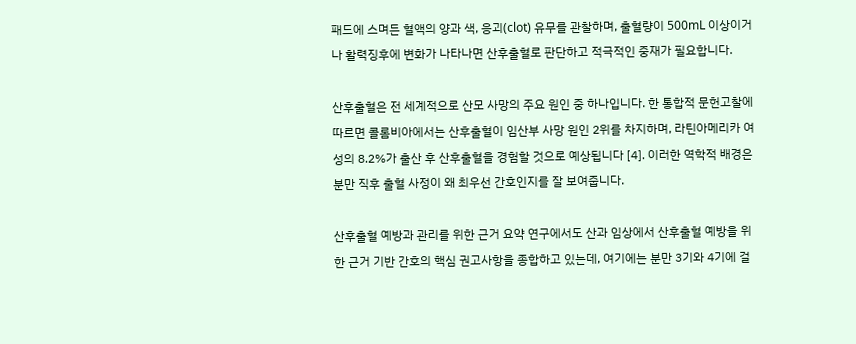패드에 스며든 혈액의 양과 색, 응괴(clot) 유무를 관찰하며, 출혈량이 500mL 이상이거나 활력징후에 변화가 나타나면 산후출혈로 판단하고 적극적인 중재가 필요합니다.

산후출혈은 전 세계적으로 산모 사망의 주요 원인 중 하나입니다. 한 통합적 문헌고찰에 따르면 콜롬비아에서는 산후출혈이 임산부 사망 원인 2위를 차지하며, 라틴아메리카 여성의 8.2%가 출산 후 산후출혈을 경험할 것으로 예상됩니다 [4]. 이러한 역학적 배경은 분만 직후 출혈 사정이 왜 최우선 간호인지를 잘 보여줍니다.

산후출혈 예방과 관리를 위한 근거 요약 연구에서도 산과 임상에서 산후출혈 예방을 위한 근거 기반 간호의 핵심 권고사항을 종합하고 있는데, 여기에는 분만 3기와 4기에 걸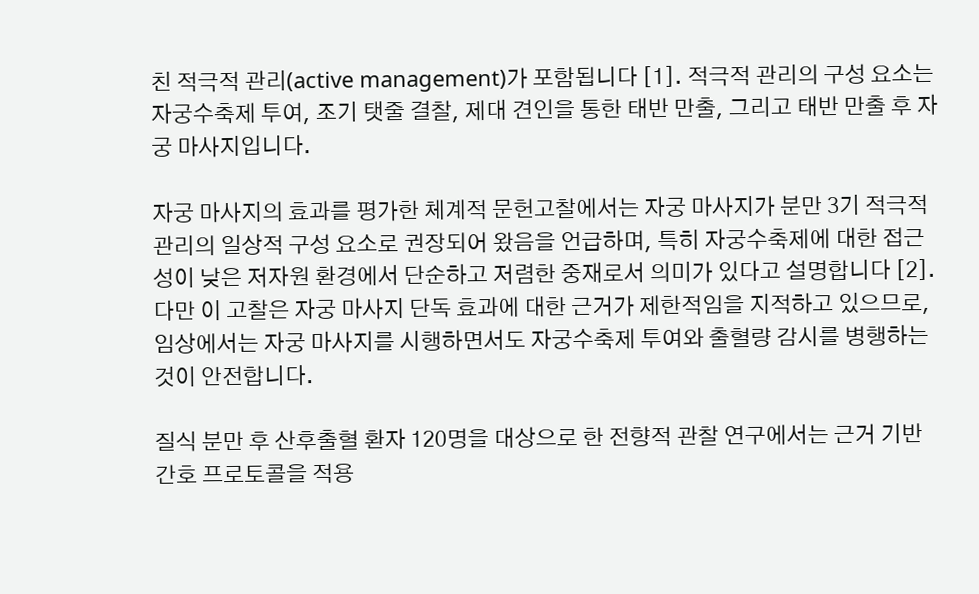친 적극적 관리(active management)가 포함됩니다 [1]. 적극적 관리의 구성 요소는 자궁수축제 투여, 조기 탯줄 결찰, 제대 견인을 통한 태반 만출, 그리고 태반 만출 후 자궁 마사지입니다.

자궁 마사지의 효과를 평가한 체계적 문헌고찰에서는 자궁 마사지가 분만 3기 적극적 관리의 일상적 구성 요소로 권장되어 왔음을 언급하며, 특히 자궁수축제에 대한 접근성이 낮은 저자원 환경에서 단순하고 저렴한 중재로서 의미가 있다고 설명합니다 [2]. 다만 이 고찰은 자궁 마사지 단독 효과에 대한 근거가 제한적임을 지적하고 있으므로, 임상에서는 자궁 마사지를 시행하면서도 자궁수축제 투여와 출혈량 감시를 병행하는 것이 안전합니다.

질식 분만 후 산후출혈 환자 120명을 대상으로 한 전향적 관찰 연구에서는 근거 기반 간호 프로토콜을 적용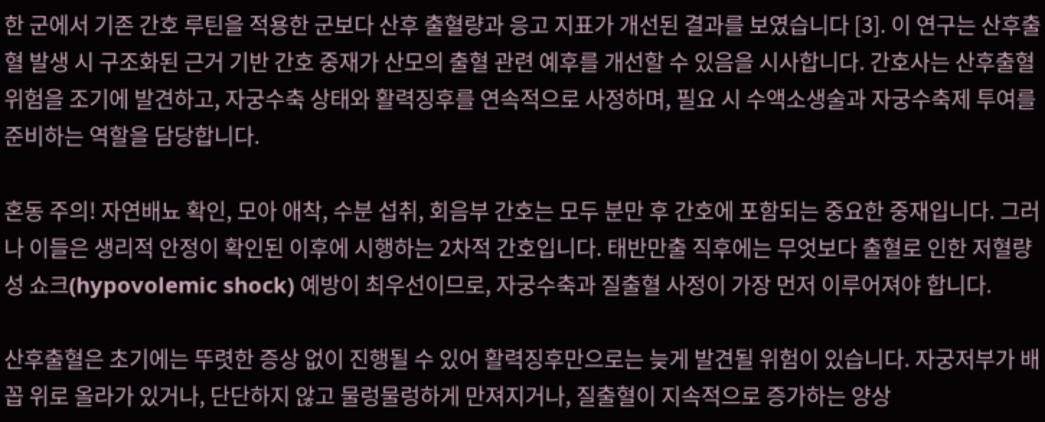한 군에서 기존 간호 루틴을 적용한 군보다 산후 출혈량과 응고 지표가 개선된 결과를 보였습니다 [3]. 이 연구는 산후출혈 발생 시 구조화된 근거 기반 간호 중재가 산모의 출혈 관련 예후를 개선할 수 있음을 시사합니다. 간호사는 산후출혈 위험을 조기에 발견하고, 자궁수축 상태와 활력징후를 연속적으로 사정하며, 필요 시 수액소생술과 자궁수축제 투여를 준비하는 역할을 담당합니다.

혼동 주의! 자연배뇨 확인, 모아 애착, 수분 섭취, 회음부 간호는 모두 분만 후 간호에 포함되는 중요한 중재입니다. 그러나 이들은 생리적 안정이 확인된 이후에 시행하는 2차적 간호입니다. 태반만출 직후에는 무엇보다 출혈로 인한 저혈량성 쇼크(hypovolemic shock) 예방이 최우선이므로, 자궁수축과 질출혈 사정이 가장 먼저 이루어져야 합니다.

산후출혈은 초기에는 뚜렷한 증상 없이 진행될 수 있어 활력징후만으로는 늦게 발견될 위험이 있습니다. 자궁저부가 배꼽 위로 올라가 있거나, 단단하지 않고 물렁물렁하게 만져지거나, 질출혈이 지속적으로 증가하는 양상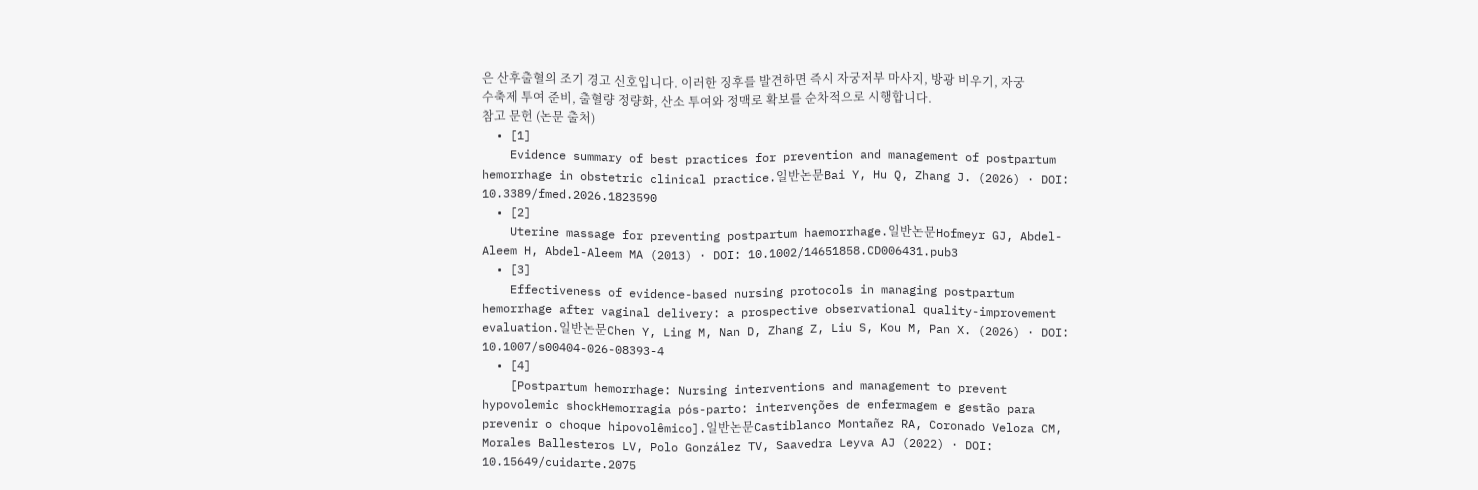은 산후출혈의 조기 경고 신호입니다. 이러한 징후를 발견하면 즉시 자궁저부 마사지, 방광 비우기, 자궁수축제 투여 준비, 출혈량 정량화, 산소 투여와 정맥로 확보를 순차적으로 시행합니다.
참고 문헌 (논문 출처)
  • [1]
    Evidence summary of best practices for prevention and management of postpartum hemorrhage in obstetric clinical practice.일반논문Bai Y, Hu Q, Zhang J. (2026) · DOI: 10.3389/fmed.2026.1823590
  • [2]
    Uterine massage for preventing postpartum haemorrhage.일반논문Hofmeyr GJ, Abdel-Aleem H, Abdel-Aleem MA (2013) · DOI: 10.1002/14651858.CD006431.pub3
  • [3]
    Effectiveness of evidence-based nursing protocols in managing postpartum hemorrhage after vaginal delivery: a prospective observational quality-improvement evaluation.일반논문Chen Y, Ling M, Nan D, Zhang Z, Liu S, Kou M, Pan X. (2026) · DOI: 10.1007/s00404-026-08393-4
  • [4]
    [Postpartum hemorrhage: Nursing interventions and management to prevent hypovolemic shockHemorragia pós-parto: intervenções de enfermagem e gestão para prevenir o choque hipovolêmico].일반논문Castiblanco Montañez RA, Coronado Veloza CM, Morales Ballesteros LV, Polo González TV, Saavedra Leyva AJ (2022) · DOI: 10.15649/cuidarte.2075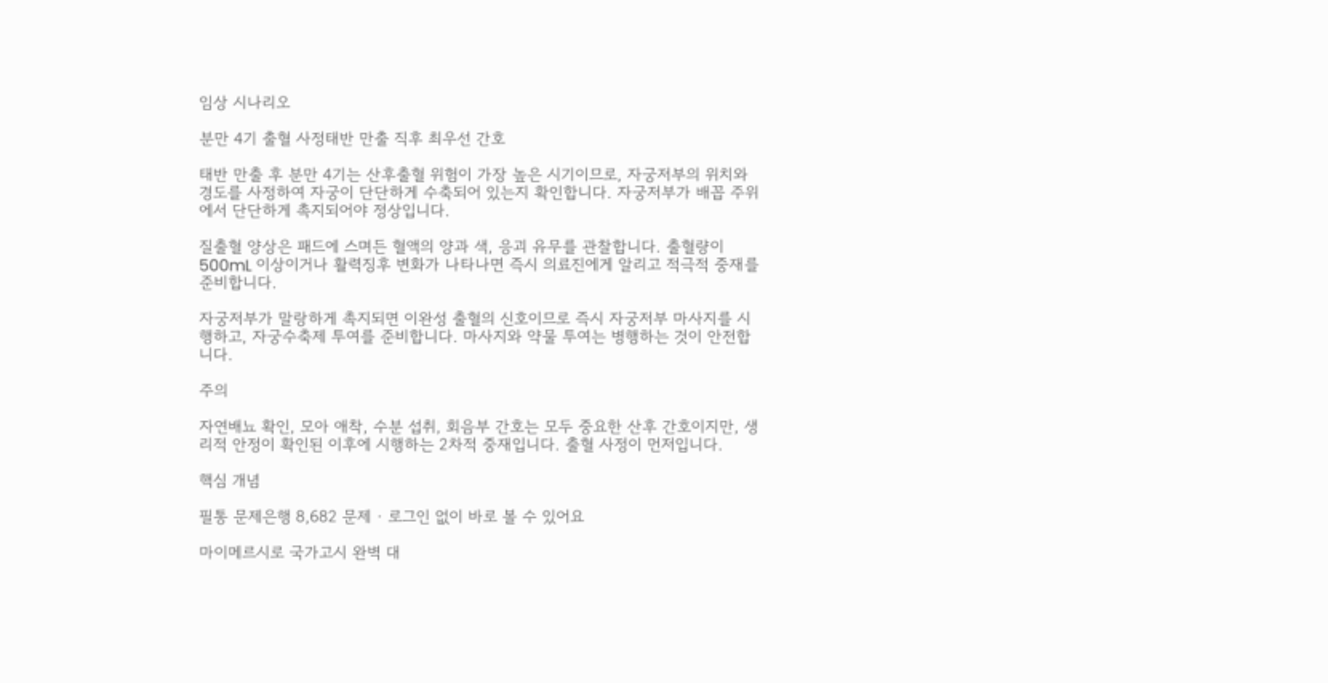임상 시나리오

분만 4기 출혈 사정태반 만출 직후 최우선 간호

태반 만출 후 분만 4기는 산후출혈 위험이 가장 높은 시기이므로, 자궁저부의 위치와 경도를 사정하여 자궁이 단단하게 수축되어 있는지 확인합니다. 자궁저부가 배꼽 주위에서 단단하게 촉지되어야 정상입니다.

질출혈 양상은 패드에 스며든 혈액의 양과 색, 응괴 유무를 관찰합니다. 출혈량이 500mL 이상이거나 활력징후 변화가 나타나면 즉시 의료진에게 알리고 적극적 중재를 준비합니다.

자궁저부가 말랑하게 촉지되면 이완성 출혈의 신호이므로 즉시 자궁저부 마사지를 시행하고, 자궁수축제 투여를 준비합니다. 마사지와 약물 투여는 병행하는 것이 안전합니다.

주의

자연배뇨 확인, 모아 애착, 수분 섭취, 회음부 간호는 모두 중요한 산후 간호이지만, 생리적 안정이 확인된 이후에 시행하는 2차적 중재입니다. 출혈 사정이 먼저입니다.

핵심 개념

필통 문제은행 8,682 문제 · 로그인 없이 바로 볼 수 있어요

마이메르시로 국가고시 완벽 대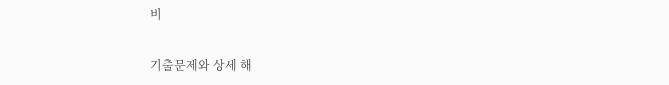비

기출문제와 상세 해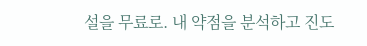설을 무료로. 내 약점을 분석하고 진도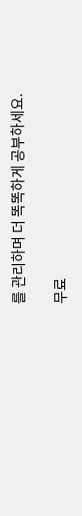를 관리하며 더 똑똑하게 공부하세요.

무료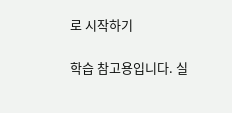로 시작하기

학습 참고용입니다. 실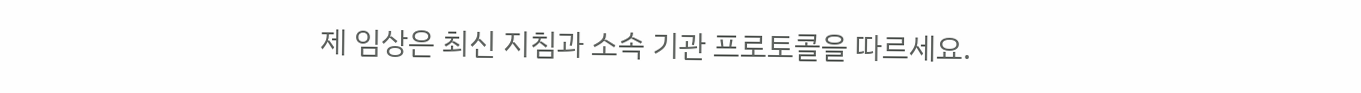제 임상은 최신 지침과 소속 기관 프로토콜을 따르세요.